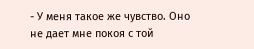- У меня такое же чувство. Оно не дает мне покоя с той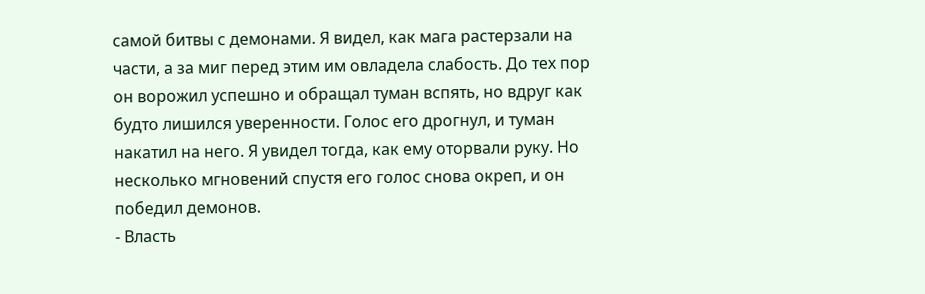самой битвы с демонами. Я видел, как мага растерзали на части, а за миг перед этим им овладела слабость. До тех пор он ворожил успешно и обращал туман вспять, но вдруг как будто лишился уверенности. Голос его дрогнул, и туман накатил на него. Я увидел тогда, как ему оторвали руку. Но несколько мгновений спустя его голос снова окреп, и он победил демонов.
- Власть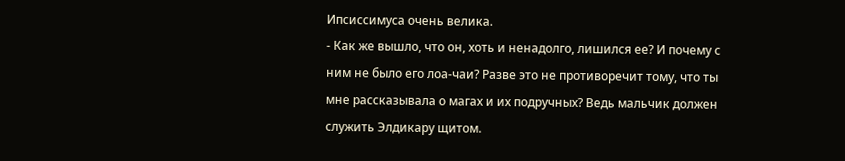Ипсиссимуса очень велика.
- Как же вышло, что он, хоть и ненадолго, лишился ее? И почему с ним не было его лоа-чаи? Разве это не противоречит тому, что ты мне рассказывала о магах и их подручных? Ведь мальчик должен служить Элдикару щитом.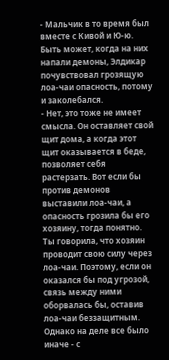- Мальчик в то время был вместе с Кивой и Ю-ю. Быть может, когда на них напали демоны, Элдикар почувствовал грозящую лоа-чаи опасность, потому и заколебался.
- Нет, это тоже не имеет смысла. Он оставляет свой щит дома, а когда этот щит оказывается в беде, позволяет себя растерзать. Вот если бы против демонов выставили лоа-чаи, а опасность грозила бы его хозяину, тогда понятно. Ты говорила, что хозяин проводит свою силу через лоа-чаи. Поэтому, если он оказался бы под угрозой, связь между ними оборвалась бы, оставив лоа-чаи беззащитным. Однако на деле все было иначе - с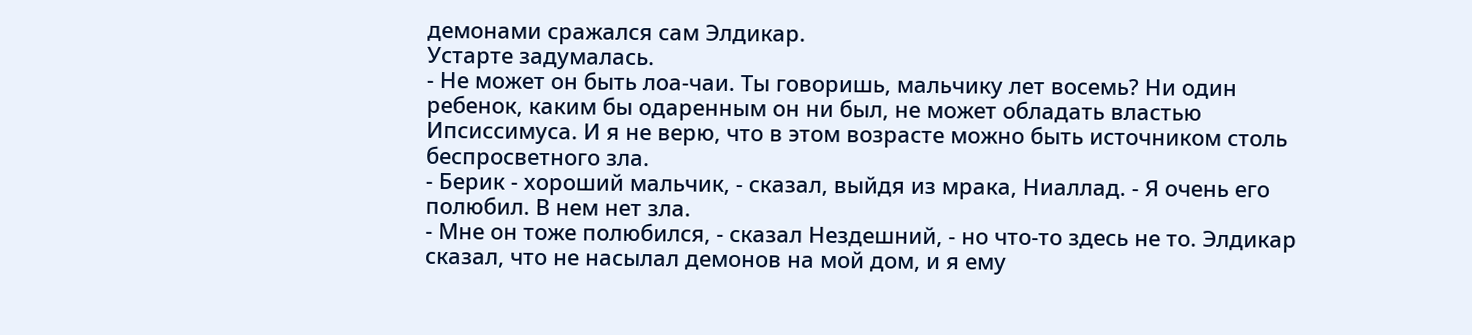демонами сражался сам Элдикар.
Устарте задумалась.
- Не может он быть лоа-чаи. Ты говоришь, мальчику лет восемь? Ни один ребенок, каким бы одаренным он ни был, не может обладать властью Ипсиссимуса. И я не верю, что в этом возрасте можно быть источником столь беспросветного зла.
- Берик - хороший мальчик, - сказал, выйдя из мрака, Ниаллад. - Я очень его полюбил. В нем нет зла.
- Мне он тоже полюбился, - сказал Нездешний, - но что-то здесь не то. Элдикар сказал, что не насылал демонов на мой дом, и я ему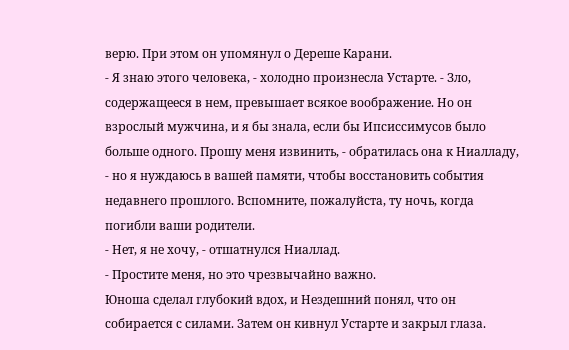верю. При этом он упомянул о Дереше Карани.
- Я знаю этого человека, - холодно произнесла Устарте. - Зло, содержащееся в нем, превышает всякое воображение. Но он взрослый мужчина, и я бы знала, если бы Ипсиссимусов было больше одного. Прошу меня извинить, - обратилась она к Ниалладу, - но я нуждаюсь в вашей памяти, чтобы восстановить события недавнего прошлого. Вспомните, пожалуйста, ту ночь, когда погибли ваши родители.
- Нет, я не хочу, - отшатнулся Ниаллад.
- Простите меня, но это чрезвычайно важно.
Юноша сделал глубокий вдох, и Нездешний понял, что он собирается с силами. Затем он кивнул Устарте и закрыл глаза.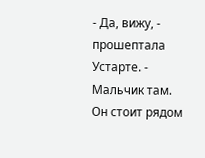- Да, вижу, - прошептала Устарте. - Мальчик там. Он стоит рядом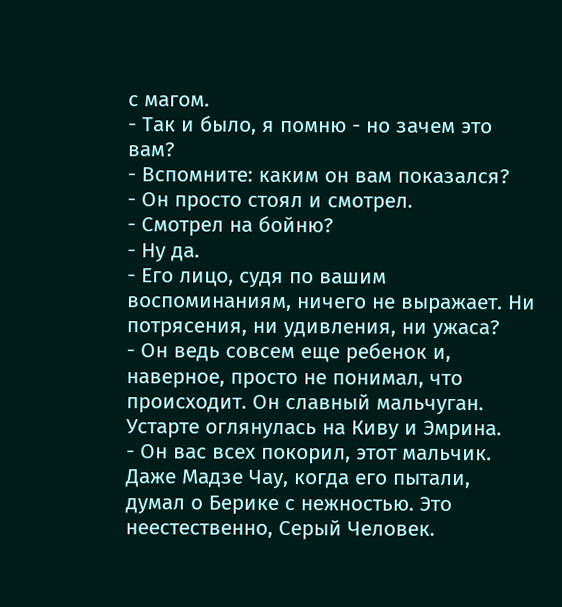с магом.
- Так и было, я помню - но зачем это вам?
- Вспомните: каким он вам показался?
- Он просто стоял и смотрел.
- Смотрел на бойню?
- Ну да.
- Его лицо, судя по вашим воспоминаниям, ничего не выражает. Ни потрясения, ни удивления, ни ужаса?
- Он ведь совсем еще ребенок и, наверное, просто не понимал, что происходит. Он славный мальчуган.
Устарте оглянулась на Киву и Эмрина.
- Он вас всех покорил, этот мальчик. Даже Мадзе Чау, когда его пытали, думал о Берике с нежностью. Это неестественно, Серый Человек.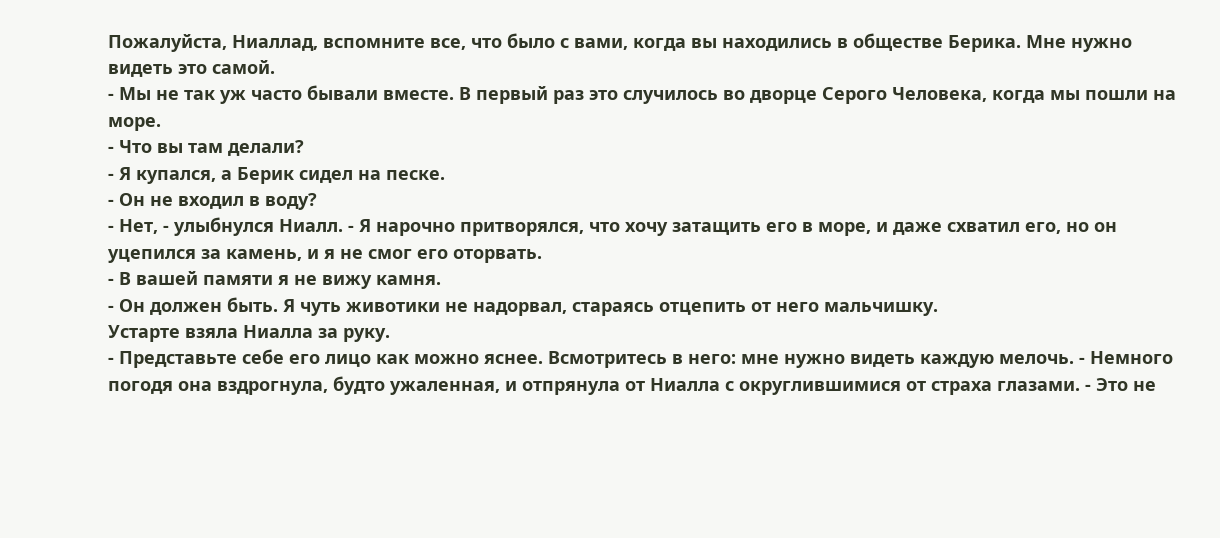Пожалуйста, Ниаллад, вспомните все, что было с вами, когда вы находились в обществе Берика. Мне нужно видеть это самой.
- Мы не так уж часто бывали вместе. В первый раз это случилось во дворце Серого Человека, когда мы пошли на море.
- Что вы там делали?
- Я купался, а Берик сидел на песке.
- Он не входил в воду?
- Нет, - улыбнулся Ниалл. - Я нарочно притворялся, что хочу затащить его в море, и даже схватил его, но он уцепился за камень, и я не смог его оторвать.
- В вашей памяти я не вижу камня.
- Он должен быть. Я чуть животики не надорвал, стараясь отцепить от него мальчишку.
Устарте взяла Ниалла за руку.
- Представьте себе его лицо как можно яснее. Всмотритесь в него: мне нужно видеть каждую мелочь. - Немного погодя она вздрогнула, будто ужаленная, и отпрянула от Ниалла с округлившимися от страха глазами. - Это не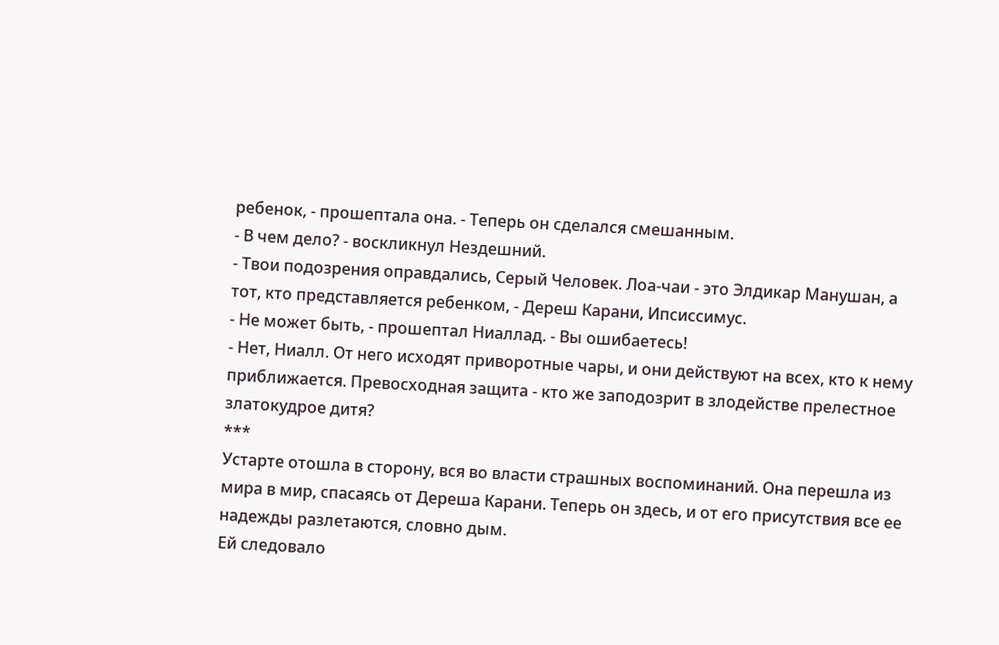ребенок, - прошептала она. - Теперь он сделался смешанным.
- В чем дело? - воскликнул Нездешний.
- Твои подозрения оправдались, Серый Человек. Лоа-чаи - это Элдикар Манушан, а тот, кто представляется ребенком, - Дереш Карани, Ипсиссимус.
- Не может быть, - прошептал Ниаллад. - Вы ошибаетесь!
- Нет, Ниалл. От него исходят приворотные чары, и они действуют на всех, кто к нему приближается. Превосходная защита - кто же заподозрит в злодействе прелестное златокудрое дитя?
***
Устарте отошла в сторону, вся во власти страшных воспоминаний. Она перешла из мира в мир, спасаясь от Дереша Карани. Теперь он здесь, и от его присутствия все ее надежды разлетаются, словно дым.
Ей следовало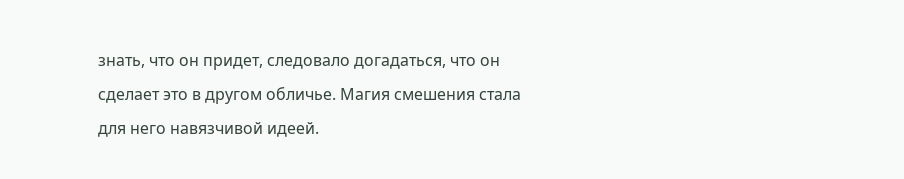знать, что он придет, следовало догадаться, что он сделает это в другом обличье. Магия смешения стала для него навязчивой идеей.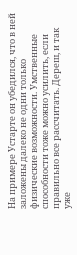На примере Устарте он убедился, что в ней заложены далеко не одни только физические возможности. Умственные способности тоже можно усилить, если правильно все рассчитать. Дереш, и так уже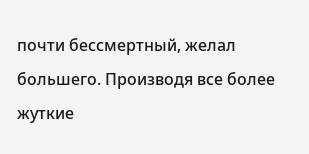почти бессмертный, желал большего. Производя все более жуткие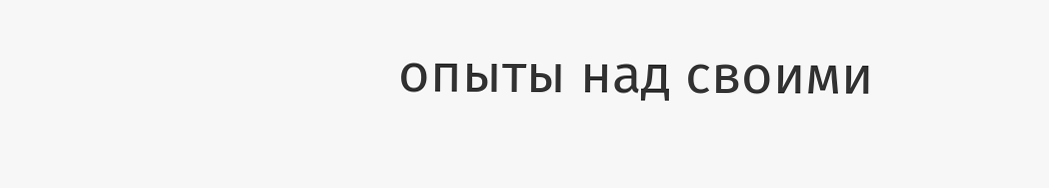опыты над своими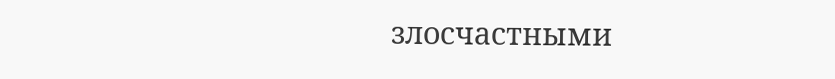злосчастными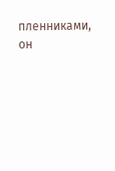пленниками, он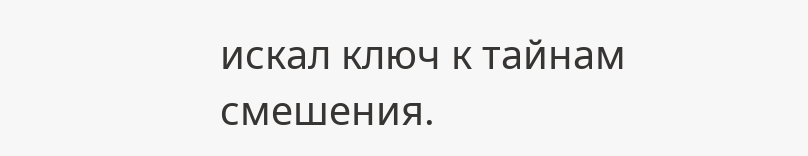искал ключ к тайнам смешения.